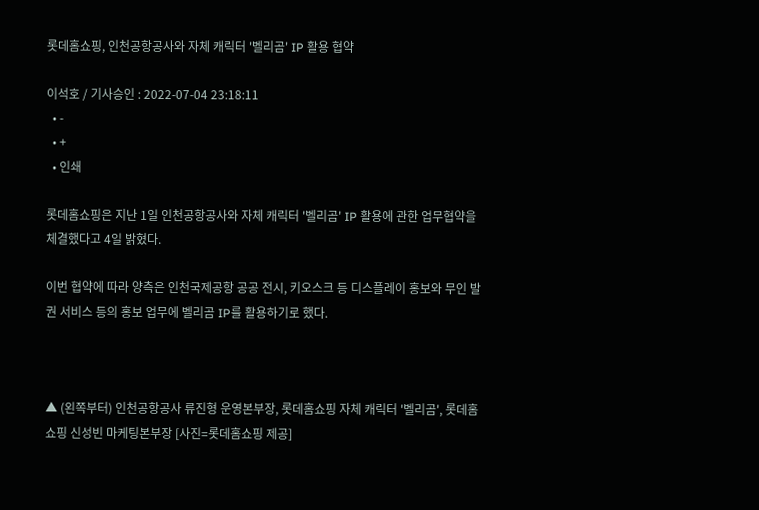롯데홈쇼핑, 인천공항공사와 자체 캐릭터 '벨리곰' IP 활용 협약

이석호 / 기사승인 : 2022-07-04 23:18:11
  • -
  • +
  • 인쇄

롯데홈쇼핑은 지난 1일 인천공항공사와 자체 캐릭터 '벨리곰' IP 활용에 관한 업무협약을 체결했다고 4일 밝혔다.

이번 협약에 따라 양측은 인천국제공항 공공 전시, 키오스크 등 디스플레이 홍보와 무인 발권 서비스 등의 홍보 업무에 벨리곰 IP를 활용하기로 했다.



▲ (왼쪽부터) 인천공항공사 류진형 운영본부장, 롯데홈쇼핑 자체 캐릭터 '벨리곰', 롯데홈쇼핑 신성빈 마케팅본부장 [사진=롯데홈쇼핑 제공]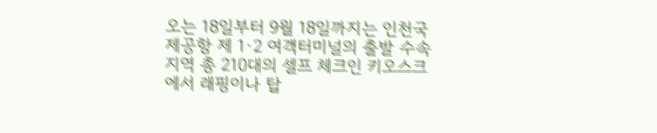오는 18일부터 9월 18일까지는 인천국제공항 제 1·2 여객터미널의 출발 수속 지역 총 210대의 셀프 체크인 키오스크에서 래핑이나 탑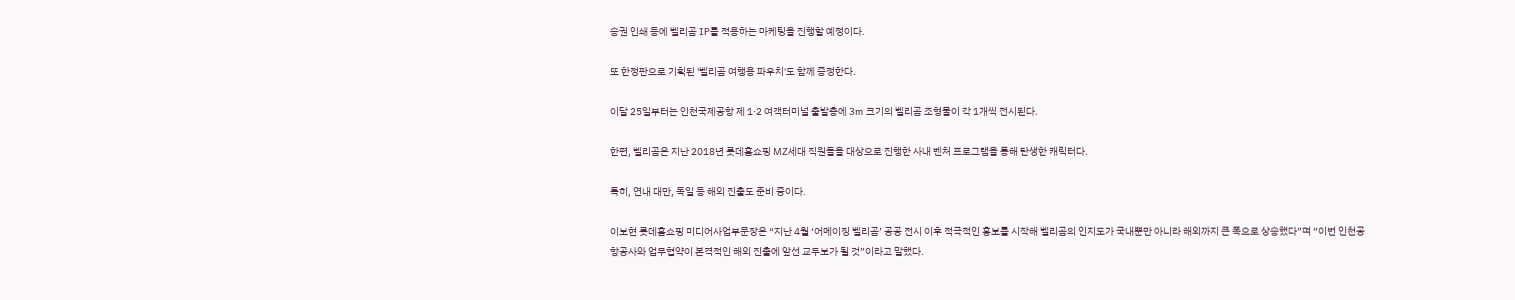승권 인쇄 등에 벨리곰 IP를 적용하는 마케팅을 진행할 예정이다.

또 한정판으로 기획된 '벨리곰 여행용 파우치'도 함께 증정한다.

이달 25일부터는 인천국제공항 제 1·2 여객터미널 출발층에 3m 크기의 벨리곰 조형물이 각 1개씩 전시된다.

한편, 벨리곰은 지난 2018년 롯데홈쇼핑 MZ세대 직원들을 대상으로 진행한 사내 벤처 프로그램을 통해 탄생한 캐릭터다.

특히, 연내 대만, 독일 등 해외 진출도 준비 중이다.

이보현 롯데홈쇼핑 미디어사업부문장은 “지난 4월 ‘어메이징 벨리곰’ 공공 전시 이후 적극적인 홍보를 시작해 벨리곰의 인지도가 국내뿐만 아니라 해외까지 큰 폭으로 상승했다”며 “이번 인천공항공사와 업무협약이 본격적인 해외 진출에 앞선 교두보가 될 것”이라고 말했다.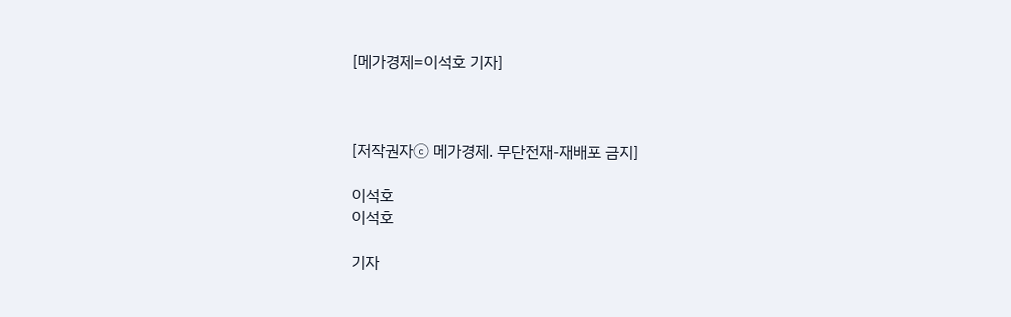[메가경제=이석호 기자]



[저작권자ⓒ 메가경제. 무단전재-재배포 금지]

이석호
이석호

기자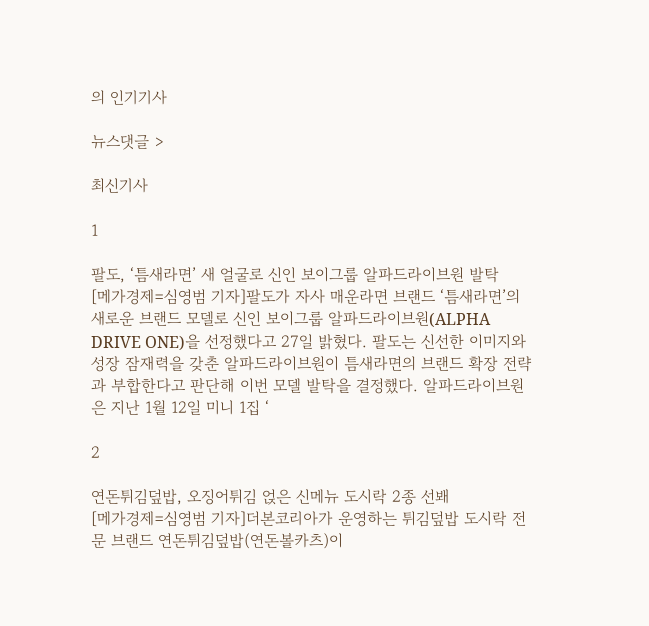의 인기기사

뉴스댓글 >

최신기사

1

팔도, ‘틈새라면’ 새 얼굴로 신인 보이그룹 알파드라이브원 발탁
[메가경제=심영범 기자]팔도가 자사 매운라면 브랜드 ‘틈새라면’의 새로운 브랜드 모델로 신인 보이그룹 알파드라이브원(ALPHA DRIVE ONE)을 선정했다고 27일 밝혔다. 팔도는 신선한 이미지와 성장 잠재력을 갖춘 알파드라이브원이 틈새라면의 브랜드 확장 전략과 부합한다고 판단해 이번 모델 발탁을 결정했다. 알파드라이브원은 지난 1월 12일 미니 1집 ‘

2

연돈튀김덮밥, 오징어튀김 얹은 신메뉴 도시락 2종 선봬
[메가경제=심영범 기자]더본코리아가 운영하는 튀김덮밥 도시락 전문 브랜드 연돈튀김덮밥(연돈볼카츠)이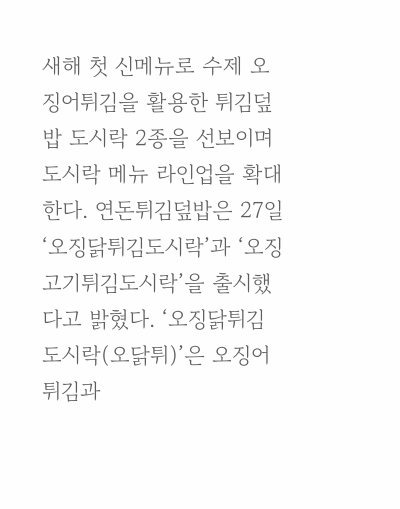새해 첫 신메뉴로 수제 오징어튀김을 활용한 튀김덮밥 도시락 2종을 선보이며 도시락 메뉴 라인업을 확대한다. 연돈튀김덮밥은 27일 ‘오징닭튀김도시락’과 ‘오징고기튀김도시락’을 출시했다고 밝혔다. ‘오징닭튀김도시락(오닭튀)’은 오징어튀김과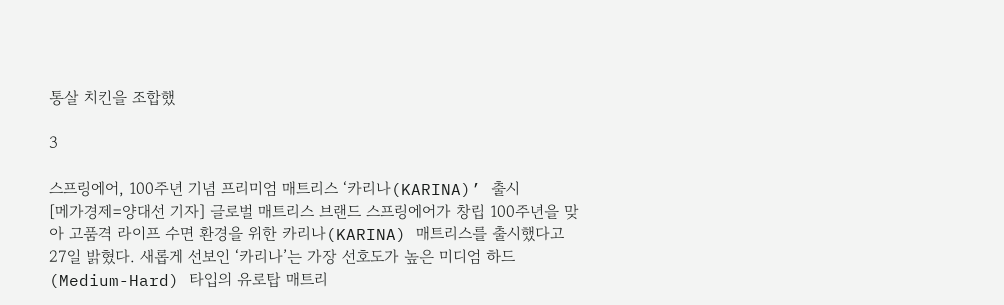통살 치킨을 조합했

3

스프링에어, 100주년 기념 프리미엄 매트리스 ‘카리나(KARINA)’ 출시
[메가경제=양대선 기자] 글로벌 매트리스 브랜드 스프링에어가 창립 100주년을 맞아 고품격 라이프 수면 환경을 위한 카리나(KARINA) 매트리스를 출시했다고 27일 밝혔다. 새롭게 선보인 ‘카리나’는 가장 선호도가 높은 미디엄 하드(Medium-Hard) 타입의 유로탑 매트리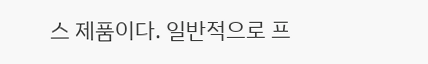스 제품이다. 일반적으로 프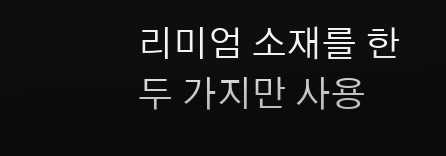리미엄 소재를 한두 가지만 사용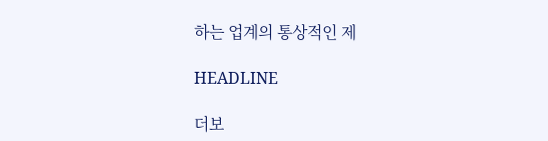하는 업계의 통상적인 제

HEADLINE

더보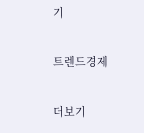기

트렌드경제

더보기